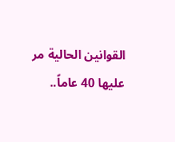القوانين الحالية مر عليها 40 عاماً..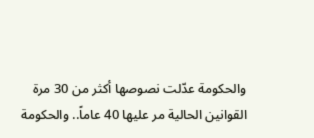والحكومة عدّلت نصوصها أكثر من 30 مرة
القوانين الحالية مر عليها 40 عاماً.. والحكومة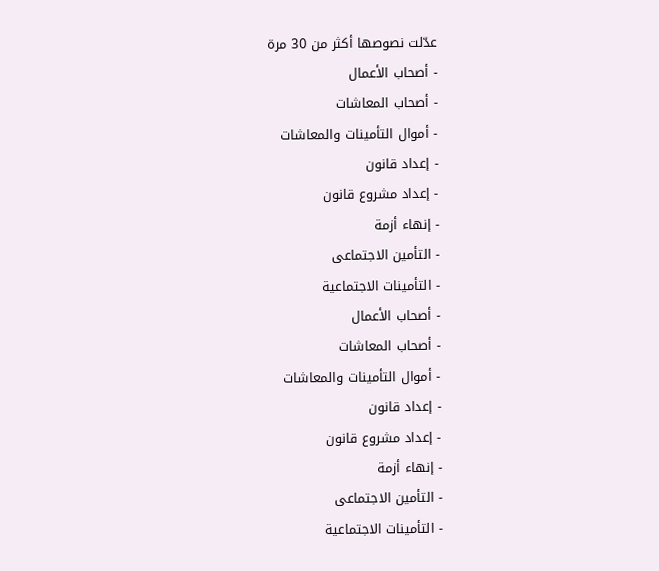عدّلت نصوصها أكثر من 30 مرة
- أصحاب الأعمال
- أصحاب المعاشات
- أموال التأمينات والمعاشات
- إعداد قانون
- إعداد مشروع قانون
- إنهاء أزمة
- التأمين الاجتماعى
- التأمينات الاجتماعية
- أصحاب الأعمال
- أصحاب المعاشات
- أموال التأمينات والمعاشات
- إعداد قانون
- إعداد مشروع قانون
- إنهاء أزمة
- التأمين الاجتماعى
- التأمينات الاجتماعية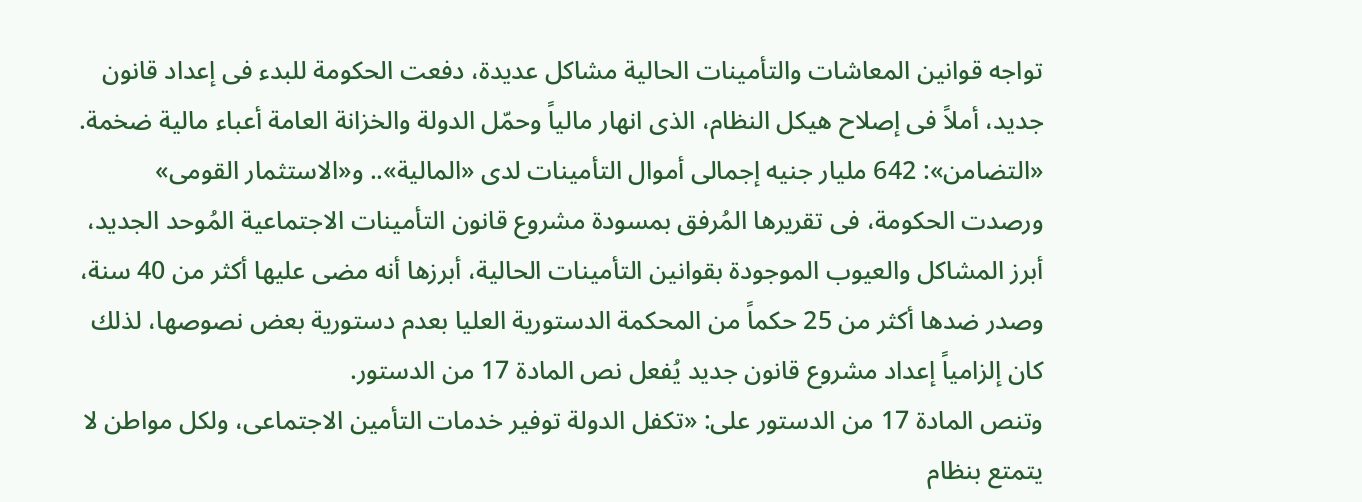تواجه قوانين المعاشات والتأمينات الحالية مشاكل عديدة، دفعت الحكومة للبدء فى إعداد قانون جديد، أملاً فى إصلاح هيكل النظام، الذى انهار مالياً وحمّل الدولة والخزانة العامة أعباء مالية ضخمة.
«التضامن»: 642 مليار جنيه إجمالى أموال التأمينات لدى «المالية».. و«الاستثمار القومى»
ورصدت الحكومة، فى تقريرها المُرفق بمسودة مشروع قانون التأمينات الاجتماعية المُوحد الجديد، أبرز المشاكل والعيوب الموجودة بقوانين التأمينات الحالية، أبرزها أنه مضى عليها أكثر من 40 سنة، وصدر ضدها أكثر من 25 حكماً من المحكمة الدستورية العليا بعدم دستورية بعض نصوصها، لذلك كان إلزامياً إعداد مشروع قانون جديد يُفعل نص المادة 17 من الدستور.
وتنص المادة 17 من الدستور على: «تكفل الدولة توفير خدمات التأمين الاجتماعى، ولكل مواطن لا يتمتع بنظام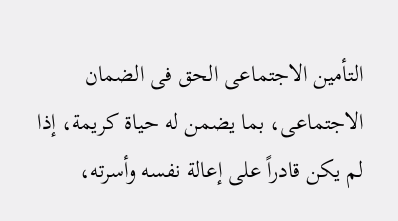التأمين الاجتماعى الحق فى الضمان الاجتماعى، بما يضمن له حياة كريمة، إذا لم يكن قادراً على إعالة نفسه وأسرته،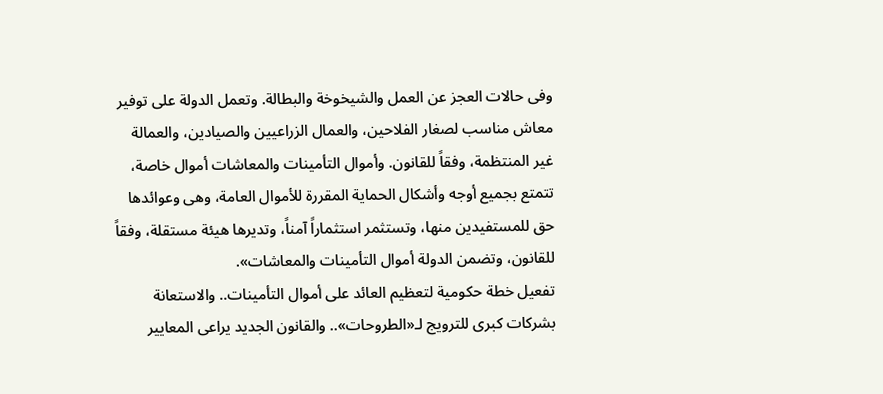وفى حالات العجز عن العمل والشيخوخة والبطالة. وتعمل الدولة على توفير معاش مناسب لصغار الفلاحين، والعمال الزراعيين والصيادين، والعمالة غير المنتظمة، وفقاً للقانون. وأموال التأمينات والمعاشات أموال خاصة، تتمتع بجميع أوجه وأشكال الحماية المقررة للأموال العامة، وهى وعوائدها حق للمستفيدين منها، وتستثمر استثماراً آمناً، وتديرها هيئة مستقلة، وفقاً للقانون، وتضمن الدولة أموال التأمينات والمعاشات».
تفعيل خطة حكومية لتعظيم العائد على أموال التأمينات.. والاستعانة بشركات كبرى للترويج لـ«الطروحات».. والقانون الجديد يراعى المعايير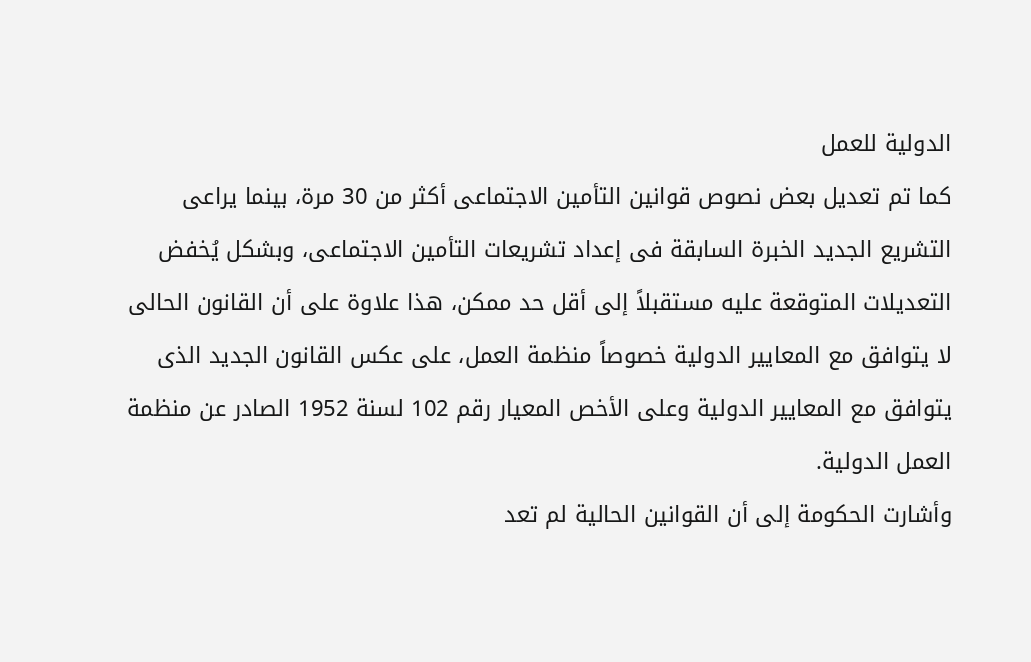الدولية للعمل
كما تم تعديل بعض نصوص قوانين التأمين الاجتماعى أكثر من 30 مرة، بينما يراعى التشريع الجديد الخبرة السابقة فى إعداد تشريعات التأمين الاجتماعى، وبشكل يُخفض التعديلات المتوقعة عليه مستقبلاً إلى أقل حد ممكن، هذا علاوة على أن القانون الحالى لا يتوافق مع المعايير الدولية خصوصاً منظمة العمل، على عكس القانون الجديد الذى يتوافق مع المعايير الدولية وعلى الأخص المعيار رقم 102 لسنة 1952 الصادر عن منظمة العمل الدولية.
وأشارت الحكومة إلى أن القوانين الحالية لم تعد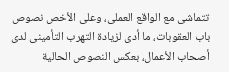تتماشى مع الواقع العملى، وعلى الأخص نصوص باب العقوبات، ما أدى لزيادة التهرب التأمينى لدى أصحاب الأعمال، بعكس النصوص الحالية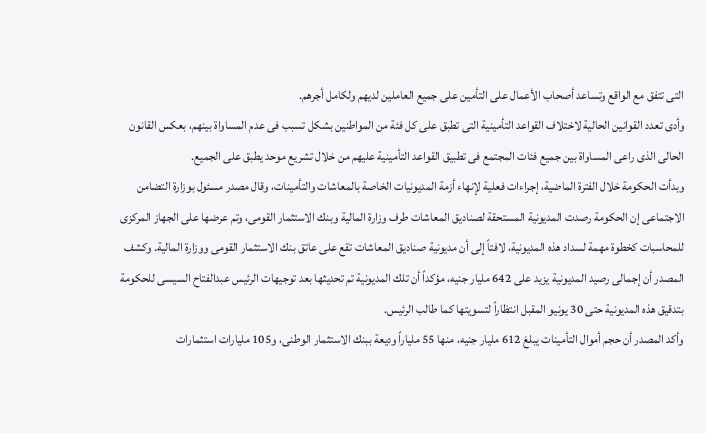التى تتفق مع الواقع وتساعد أصحاب الأعمال على التأمين على جميع العاملين لديهم ولكامل أجرهم.
وأدى تعدد القوانين الحالية لاختلاف القواعد التأمينية التى تطبق على كل فئة من المواطنين بشكل تسبب فى عدم المساواة بينهم، بعكس القانون الحالى الذى راعى المساواة بين جميع فئات المجتمع فى تطبيق القواعد التأمينية عليهم من خلال تشريع موحد يطبق على الجميع.
وبدأت الحكومة خلال الفترة الماضية، إجراءات فعلية لإنهاء أزمة المديونيات الخاصة بالمعاشات والتأمينات، وقال مصدر مسئول بوزارة التضامن الاجتماعى إن الحكومة رصدت المديونية المستحقة لصناديق المعاشات طرف وزارة المالية وبنك الاستثمار القومى، وتم عرضها على الجهاز المركزى للمحاسبات كخطوة مهمة لسداد هذه المديونية، لافتاً إلى أن مديونية صناديق المعاشات تقع على عاتق بنك الاستثمار القومى ووزارة المالية. وكشف المصدر أن إجمالى رصيد المديونية يزيد على 642 مليار جنيه، مؤكداً أن تلك المديونية تم تحديثها بعد توجيهات الرئيس عبدالفتاح السيسى للحكومة بتدقيق هذه المديونية حتى 30 يونيو المقبل انتظاراً لتسويتها كما طالب الرئيس.
وأكد المصدر أن حجم أموال التأمينات يبلغ 612 مليار جنيه، منها 55 ملياراً وديعة ببنك الاستثمار الوطنى، و105 مليارات استثمارات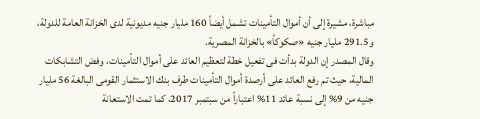مباشرة، مشيرة إلى أن أموال التأمينات تشمل أيضاً 160 مليار جنيه مديونية لدى الخزانة العامة للدولة، و291.5 مليار جنيه «صكوكاً» بالخزانة المصرية.
وقال المصدر إن الدولة بدأت فى تفعيل خطة لتعظيم العائد على أموال التأمينات، وفض التشابكات المالية، حيث تم رفع العائد على أرصدة أموال التأمينات طرف بنك الاستثمار القومى البالغة 56 مليار جنيه من 9% إلى نسبة عائد 11% اعتباراً من سبتمبر 2017، كما تمت الاستعانة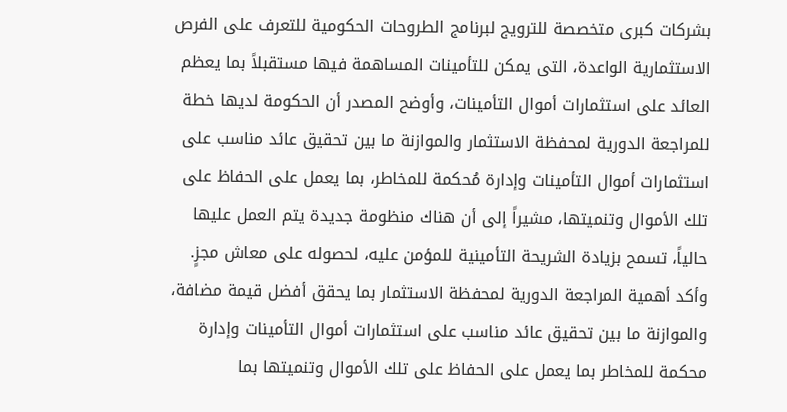بشركات كبرى متخصصة للترويج لبرنامج الطروحات الحكومية للتعرف على الفرص الاستثمارية الواعدة، التى يمكن للتأمينات المساهمة فيها مستقبلاً بما يعظم العائد على استثمارات أموال التأمينات، وأوضح المصدر أن الحكومة لديها خطة للمراجعة الدورية لمحفظة الاستثمار والموازنة ما بين تحقيق عائد مناسب على استثمارات أموال التأمينات وإدارة مُحكمة للمخاطر، بما يعمل على الحفاظ على تلك الأموال وتنميتها، مشيراً إلى أن هناك منظومة جديدة يتم العمل عليها حالياً، تسمح بزيادة الشريحة التأمينية للمؤمن عليه، لحصوله على معاش مجزٍ.
وأكد أهمية المراجعة الدورية لمحفظة الاستثمار بما يحقق أفضل قيمة مضافة، والموازنة ما بين تحقيق عائد مناسب على استثمارات أموال التأمينات وإدارة محكمة للمخاطر بما يعمل على الحفاظ على تلك الأموال وتنميتها بما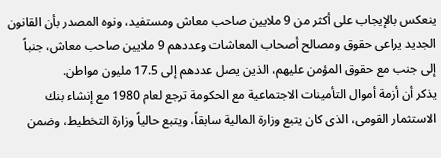ينعكس بالإيجاب على أكثر من 9 ملايين صاحب معاش ومستفيد، ونوه المصدر بأن القانون الجديد يراعى حقوق ومصالح أصحاب المعاشات وعددهم 9 ملايين صاحب معاش، جنباً إلى جنب مع حقوق المؤمن عليهم، الذين يصل عددهم إلى 17.5 مليون مواطن.
يذكر أن أزمة أموال التأمينات الاجتماعية مع الحكومة ترجع لعام 1980 مع إنشاء بنك الاستثمار القومى، الذى كان يتبع وزارة المالية سابقاً، ويتبع حالياً وزارة التخطيط، وضمن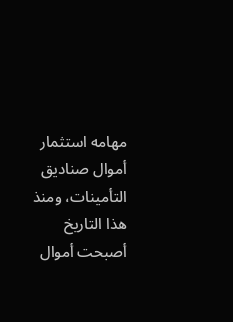مهامه استثمار أموال صناديق التأمينات، ومنذ هذا التاريخ أصبحت أموال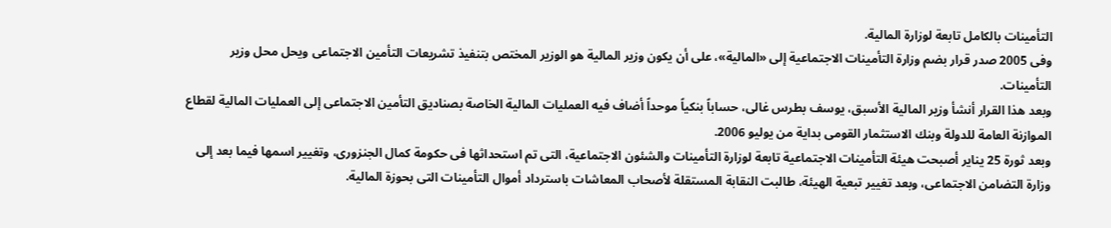التأمينات بالكامل تابعة لوزارة المالية.
وفى 2005 صدر قرار بضم وزارة التأمينات الاجتماعية إلى «المالية»، على أن يكون وزير المالية هو الوزير المختص بتنفيذ تشريعات التأمين الاجتماعى ويحل محل وزير التأمينات.
وبعد هذا القرار أنشأ وزير المالية الأسبق، يوسف بطرس غالى، حساباً بنكياً موحداً أضاف فيه العمليات المالية الخاصة بصناديق التأمين الاجتماعى إلى العمليات المالية لقطاع الموازنة العامة للدولة وبنك الاستثمار القومى بداية من يوليو 2006.
وبعد ثورة 25 يناير أصبحت هيئة التأمينات الاجتماعية تابعة لوزارة التأمينات والشئون الاجتماعية، التى تم استحداثها فى حكومة كمال الجنزورى، وتغيير اسمها فيما بعد إلى وزارة التضامن الاجتماعى، وبعد تغيير تبعية الهيئة، طالبت النقابة المستقلة لأصحاب المعاشات باسترداد أموال التأمينات التى بحوزة المالية.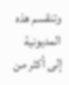وتنقسم هذه المديونية إلى أكثر من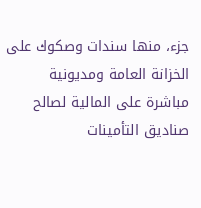جزء، منها سندات وصكوك على الخزانة العامة ومديونية مباشرة على المالية لصالح صناديق التأمينات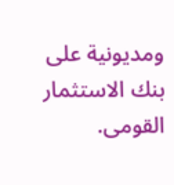ومديونية على بنك الاستثمار القومى.